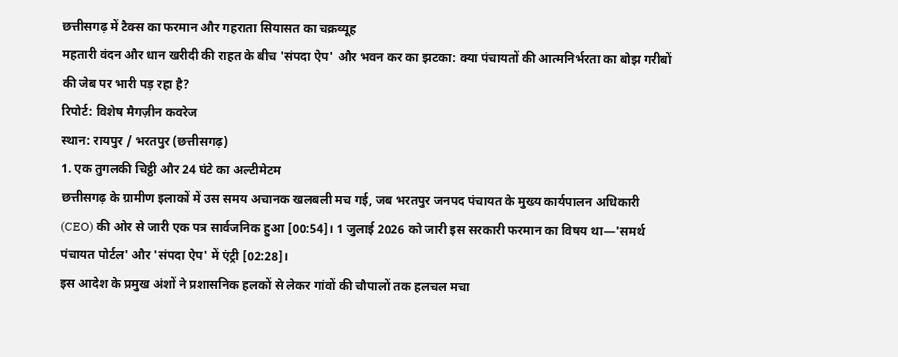छत्तीसगढ़ में टैक्स का फरमान और गहराता सियासत का चक्रव्यूह
महतारी वंदन और धान खरीदी की राहत के बीच 'संपदा ऐप' और भवन कर का झटका: क्या पंचायतों की आत्मनिर्भरता का बोझ गरीबों की जेब पर भारी पड़ रहा है?
रिपोर्ट: विशेष मैगज़ीन कवरेज
स्थान: रायपुर / भरतपुर (छत्तीसगढ़)
1. एक तुगलकी चिट्ठी और 24 घंटे का अल्टीमेटम
छत्तीसगढ़ के ग्रामीण इलाकों में उस समय अचानक खलबली मच गई, जब भरतपुर जनपद पंचायत के मुख्य कार्यपालन अधिकारी (CEO) की ओर से जारी एक पत्र सार्वजनिक हुआ [00:54]। 1 जुलाई 2026 को जारी इस सरकारी फरमान का विषय था—'समर्थ पंचायत पोर्टल' और 'संपदा ऐप' में एंट्री [02:28]।
इस आदेश के प्रमुख अंशों ने प्रशासनिक हलकों से लेकर गांवों की चौपालों तक हलचल मचा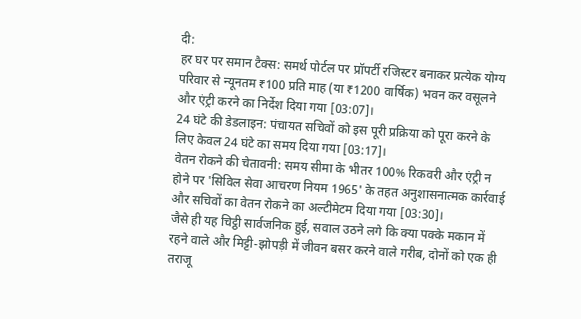दी:
हर घर पर समान टैक्स: समर्थ पोर्टल पर प्रॉपर्टी रजिस्टर बनाकर प्रत्येक योग्य परिवार से न्यूनतम ₹100 प्रति माह (या ₹1200 वार्षिक) भवन कर वसूलने और एंट्री करने का निर्देश दिया गया [03:07]।
24 घंटे की डेडलाइन: पंचायत सचिवों को इस पूरी प्रक्रिया को पूरा करने के लिए केवल 24 घंटे का समय दिया गया [03:17]।
वेतन रोकने की चेतावनी: समय सीमा के भीतर 100% रिकवरी और एंट्री न होने पर 'सिविल सेवा आचरण नियम 1965' के तहत अनुशासनात्मक कार्रवाई और सचिवों का वेतन रोकने का अल्टीमेटम दिया गया [03:30]।
जैसे ही यह चिट्ठी सार्वजनिक हुई, सवाल उठने लगे कि क्या पक्के मकान में रहने वाले और मिट्टी-झोपड़ी में जीवन बसर करने वाले गरीब, दोनों को एक ही तराजू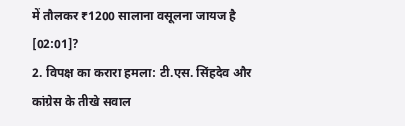में तौलकर ₹1200 सालाना वसूलना जायज है [02:01]?
2. विपक्ष का करारा हमला: टी.एस. सिंहदेव और कांग्रेस के तीखे सवाल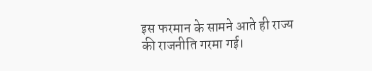इस फरमान के सामने आते ही राज्य की राजनीति गरमा गई।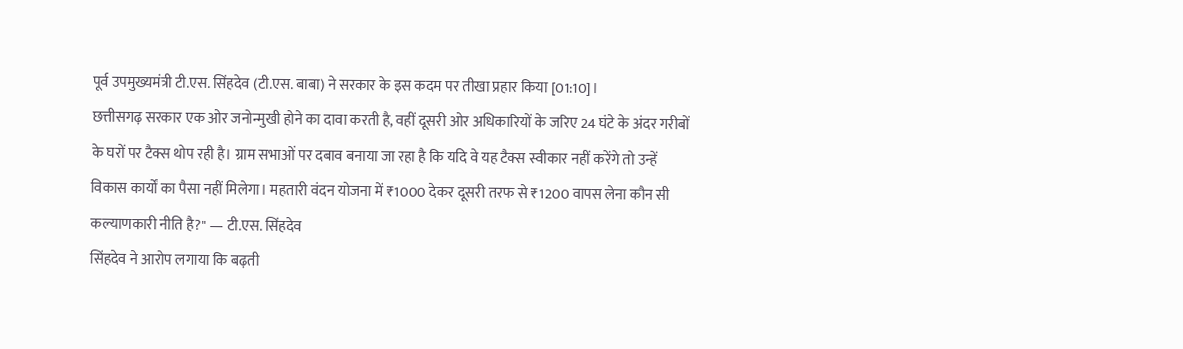पूर्व उपमुख्यमंत्री टी.एस. सिंहदेव (टी.एस. बाबा) ने सरकार के इस कदम पर तीखा प्रहार किया [01:10]।
छत्तीसगढ़ सरकार एक ओर जनोन्मुखी होने का दावा करती है, वहीं दूसरी ओर अधिकारियों के जरिए 24 घंटे के अंदर गरीबों के घरों पर टैक्स थोप रही है। ग्राम सभाओं पर दबाव बनाया जा रहा है कि यदि वे यह टैक्स स्वीकार नहीं करेंगे तो उन्हें विकास कार्यों का पैसा नहीं मिलेगा। महतारी वंदन योजना में ₹1000 देकर दूसरी तरफ से ₹1200 वापस लेना कौन सी कल्याणकारी नीति है?" — टी.एस. सिंहदेव
सिंहदेव ने आरोप लगाया कि बढ़ती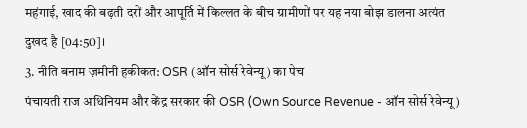महंगाई, खाद की बढ़ती दरों और आपूर्ति में किल्लत के बीच ग्रामीणों पर यह नया बोझ डालना अत्यंत दुखद है [04:50]।
3. नीति बनाम ज़मीनी हकीकत: OSR (ऑन सोर्स रेवेन्यू) का पेच
पंचायती राज अधिनियम और केंद्र सरकार की OSR (Own Source Revenue - ऑन सोर्स रेवेन्यू)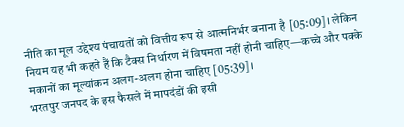नीति का मूल उद्देश्य पंचायतों को वित्तीय रूप से आत्मनिर्भर बनाना है [05:09]। लेकिन नियम यह भी कहते हैं कि टैक्स निर्धारण में विषमता नहीं होनी चाहिए—कच्चे और पक्के मकानों का मूल्यांकन अलग-अलग होना चाहिए [05:39]।
भरतपुर जनपद के इस फैसले में मापदंडों की इसी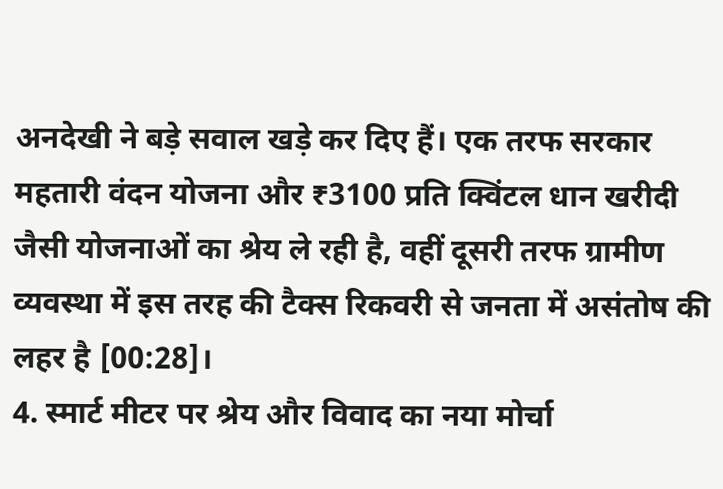अनदेखी ने बड़े सवाल खड़े कर दिए हैं। एक तरफ सरकार महतारी वंदन योजना और ₹3100 प्रति क्विंटल धान खरीदी जैसी योजनाओं का श्रेय ले रही है, वहीं दूसरी तरफ ग्रामीण व्यवस्था में इस तरह की टैक्स रिकवरी से जनता में असंतोष की लहर है [00:28]।
4. स्मार्ट मीटर पर श्रेय और विवाद का नया मोर्चा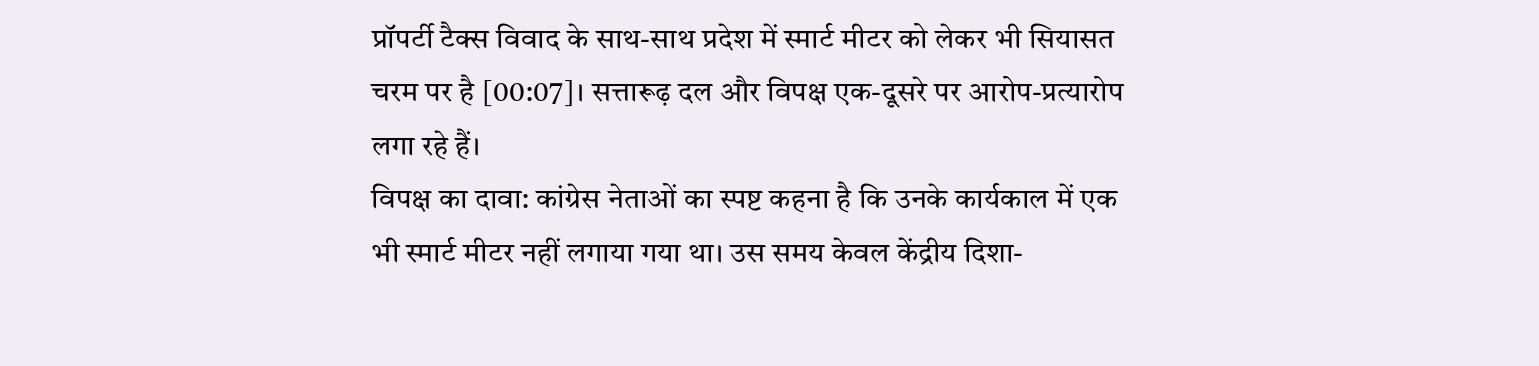प्रॉपर्टी टैक्स विवाद के साथ-साथ प्रदेश में स्मार्ट मीटर को लेकर भी सियासत चरम पर है [00:07]। सत्तारूढ़ दल और विपक्ष एक-दूसरे पर आरोप-प्रत्यारोप लगा रहे हैं।
विपक्ष का दावा: कांग्रेस नेताओं का स्पष्ट कहना है कि उनके कार्यकाल में एक भी स्मार्ट मीटर नहीं लगाया गया था। उस समय केवल केंद्रीय दिशा-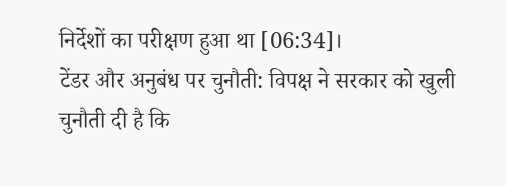निर्देशों का परीक्षण हुआ था [06:34]।
टेंडर और अनुबंध पर चुनौती: विपक्ष ने सरकार को खुली चुनौती दी है कि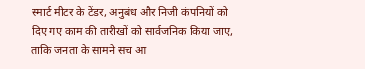स्मार्ट मीटर के टेंडर, अनुबंध और निजी कंपनियों को दिए गए काम की तारीखों को सार्वजनिक किया जाए, ताकि जनता के सामने सच आ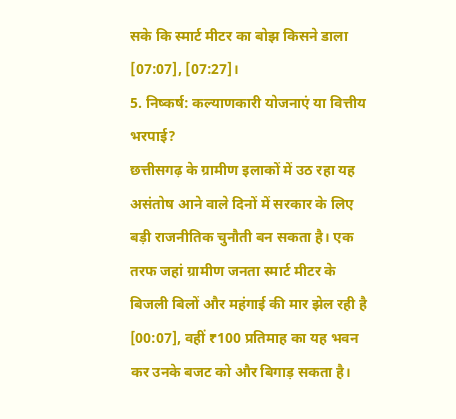सके कि स्मार्ट मीटर का बोझ किसने डाला [07:07], [07:27]।
5. निष्कर्ष: कल्याणकारी योजनाएं या वित्तीय भरपाई?
छत्तीसगढ़ के ग्रामीण इलाकों में उठ रहा यह असंतोष आने वाले दिनों में सरकार के लिए बड़ी राजनीतिक चुनौती बन सकता है। एक तरफ जहां ग्रामीण जनता स्मार्ट मीटर के बिजली बिलों और महंगाई की मार झेल रही है [00:07], वहीं ₹100 प्रतिमाह का यह भवन कर उनके बजट को और बिगाड़ सकता है।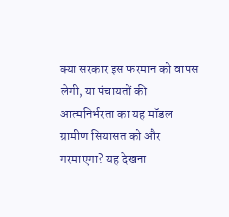क्या सरकार इस फरमान को वापस लेगी, या पंचायतों की आत्मनिर्भरता का यह मॉडल ग्रामीण सियासत को और गरमाएगा? यह देखना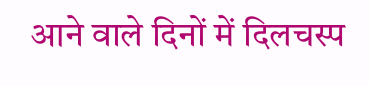आने वाले दिनों में दिलचस्प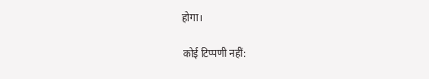होगा।

कोई टिप्पणी नहीं: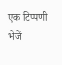एक टिप्पणी भेजें